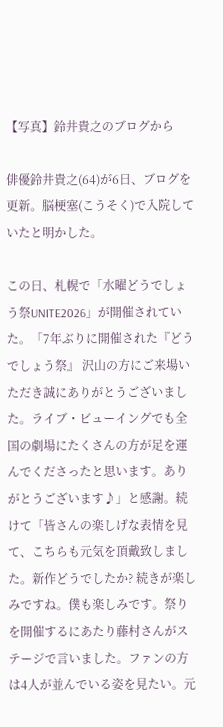【写真】鈴井貴之のブログから

俳優鈴井貴之(64)が6日、ブログを更新。脳梗塞(こうそく)で入院していたと明かした。

この日、札幌で「水曜どうでしょう祭UNITE2026」が開催されていた。「7年ぶりに開催された『どうでしょう祭』 沢山の方にご来場いただき誠にありがとうございました。ライブ・ビューイングでも全国の劇場にたくさんの方が足を運んでくださったと思います。ありがとうございます♪」と感謝。続けて「皆さんの楽しげな表情を見て、こちらも元気を頂戴致しました。新作どうでしたか? 続きが楽しみですね。僕も楽しみです。祭りを開催するにあたり藤村さんがステージで言いました。ファンの方は4人が並んでいる姿を見たい。元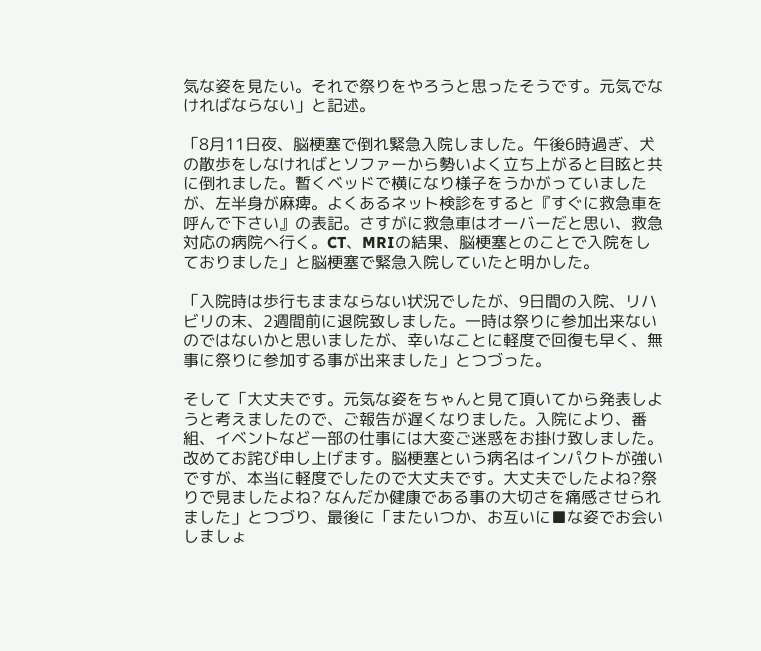気な姿を見たい。それで祭りをやろうと思ったそうです。元気でなければならない」と記述。

「8月11日夜、脳梗塞で倒れ緊急入院しました。午後6時過ぎ、犬の散歩をしなければとソファーから勢いよく立ち上がると目眩と共に倒れました。暫くベッドで横になり様子をうかがっていましたが、左半身が麻痺。よくあるネット検診をすると『すぐに救急車を呼んで下さい』の表記。さすがに救急車はオーバーだと思い、救急対応の病院へ行く。CT、MRIの結果、脳梗塞とのことで入院をしておりました」と脳梗塞で緊急入院していたと明かした。

「入院時は歩行もままならない状況でしたが、9日間の入院、リハビリの末、2週間前に退院致しました。一時は祭りに参加出来ないのではないかと思いましたが、幸いなことに軽度で回復も早く、無事に祭りに参加する事が出来ました」とつづった。

そして「大丈夫です。元気な姿をちゃんと見て頂いてから発表しようと考えましたので、ご報告が遅くなりました。入院により、番組、イベントなど一部の仕事には大変ご迷惑をお掛け致しました。改めてお詫び申し上げます。脳梗塞という病名はインパクトが強いですが、本当に軽度でしたので大丈夫です。大丈夫でしたよね?祭りで見ましたよね? なんだか健康である事の大切さを痛感させられました」とつづり、最後に「またいつか、お互いに■な姿でお会いしましょ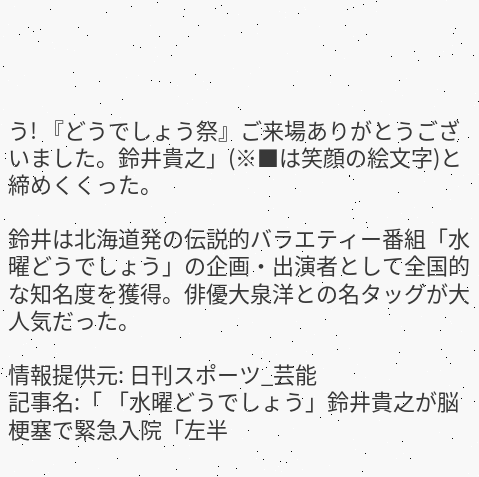う! 『どうでしょう祭』ご来場ありがとうございました。鈴井貴之」(※■は笑顔の絵文字)と締めくくった。

鈴井は北海道発の伝説的バラエティー番組「水曜どうでしょう」の企画・出演者として全国的な知名度を獲得。俳優大泉洋との名タッグが大人気だった。

情報提供元: 日刊スポーツ_芸能
記事名:「 「水曜どうでしょう」鈴井貴之が脳梗塞で緊急入院「左半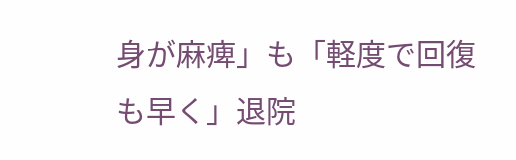身が麻痺」も「軽度で回復も早く」退院